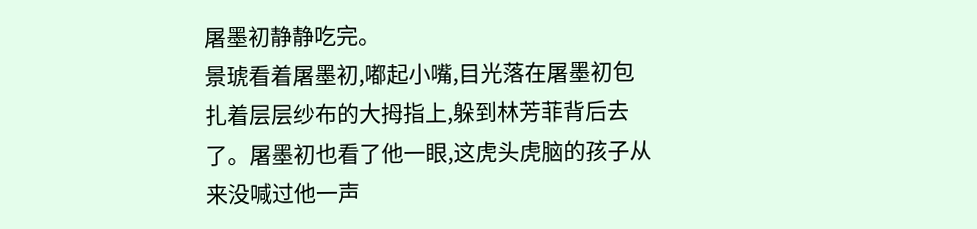屠墨初静静吃完。
景琥看着屠墨初,嘟起小嘴,目光落在屠墨初包扎着层层纱布的大拇指上,躲到林芳菲背后去了。屠墨初也看了他一眼,这虎头虎脑的孩子从来没喊过他一声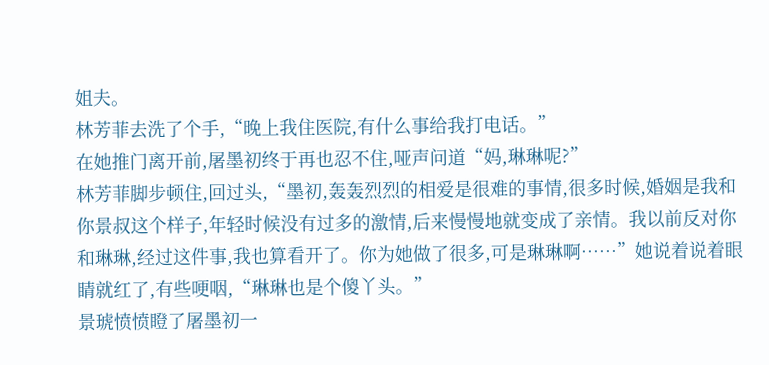姐夫。
林芳菲去洗了个手,“晚上我住医院,有什么事给我打电话。”
在她推门离开前,屠墨初终于再也忍不住,哑声问道“妈,琳琳呢?”
林芳菲脚步顿住,回过头,“墨初,轰轰烈烈的相爱是很难的事情,很多时候,婚姻是我和你景叔这个样子,年轻时候没有过多的激情,后来慢慢地就变成了亲情。我以前反对你和琳琳,经过这件事,我也算看开了。你为她做了很多,可是琳琳啊……”她说着说着眼睛就红了,有些哽咽,“琳琳也是个傻丫头。”
景琥愤愤瞪了屠墨初一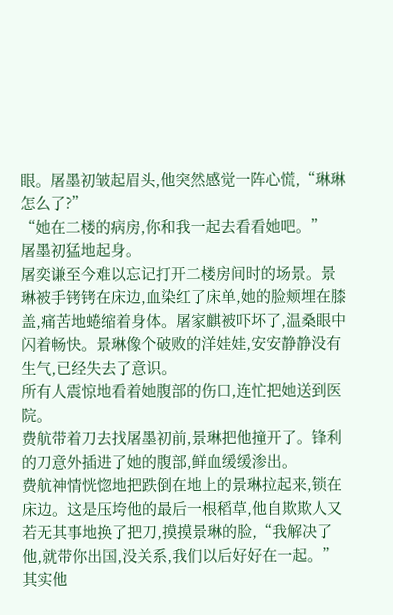眼。屠墨初皱起眉头,他突然感觉一阵心慌,“琳琳怎么了?”
“她在二楼的病房,你和我一起去看看她吧。”
屠墨初猛地起身。
屠奕谦至今难以忘记打开二楼房间时的场景。景琳被手铐铐在床边,血染红了床单,她的脸颊埋在膝盖,痛苦地蜷缩着身体。屠家麒被吓坏了,温桑眼中闪着畅快。景琳像个破败的洋娃娃,安安静静没有生气,已经失去了意识。
所有人震惊地看着她腹部的伤口,连忙把她送到医院。
费航带着刀去找屠墨初前,景琳把他撞开了。锋利的刀意外插进了她的腹部,鲜血缓缓渗出。
费航神情恍惚地把跌倒在地上的景琳拉起来,锁在床边。这是压垮他的最后一根稻草,他自欺欺人又若无其事地换了把刀,摸摸景琳的脸,“我解决了他,就带你出国,没关系,我们以后好好在一起。”其实他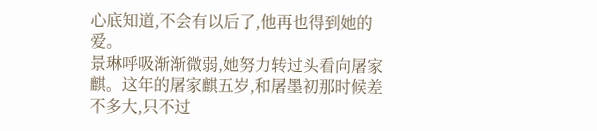心底知道,不会有以后了,他再也得到她的爱。
景琳呼吸渐渐微弱,她努力转过头看向屠家麒。这年的屠家麒五岁,和屠墨初那时候差不多大,只不过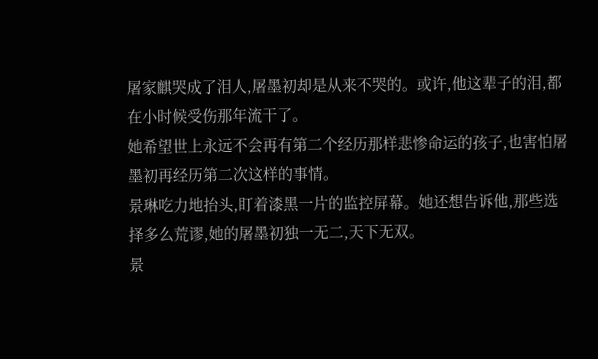屠家麒哭成了泪人,屠墨初却是从来不哭的。或许,他这辈子的泪,都在小时候受伤那年流干了。
她希望世上永远不会再有第二个经历那样悲惨命运的孩子,也害怕屠墨初再经历第二次这样的事情。
景琳吃力地抬头,盯着漆黑一片的监控屏幕。她还想告诉他,那些选择多么荒谬,她的屠墨初独一无二,天下无双。
景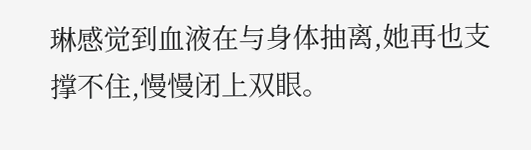琳感觉到血液在与身体抽离,她再也支撑不住,慢慢闭上双眼。